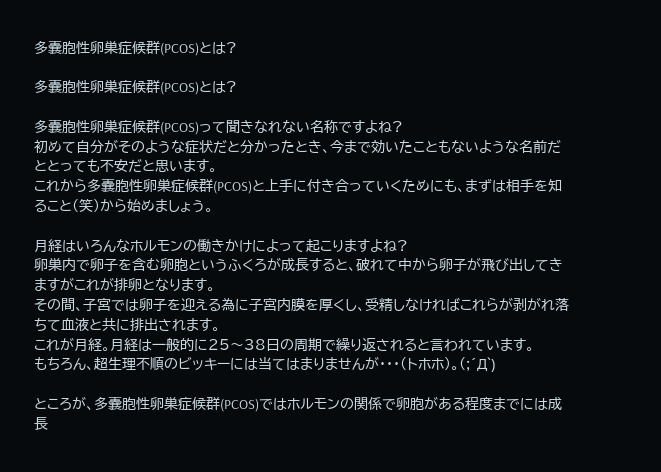多嚢胞性卵巣症候群(PCOS)とは?

多嚢胞性卵巣症候群(PCOS)とは?

多嚢胞性卵巣症候群(PCOS)って聞きなれない名称ですよね?
初めて自分がそのような症状だと分かったとき、今まで効いたこともないような名前だととっても不安だと思います。
これから多嚢胞性卵巣症候群(PCOS)と上手に付き合っていくためにも、まずは相手を知ること(笑)から始めましょう。

月経はいろんなホルモンの働きかけによって起こりますよね?
卵巣内で卵子を含む卵胞というふくろが成長すると、破れて中から卵子が飛び出してきますがこれが排卵となります。
その間、子宮では卵子を迎える為に子宮内膜を厚くし、受精しなければこれらが剥がれ落ちて血液と共に排出されます。
これが月経。月経は一般的に25〜38日の周期で繰り返されると言われています。
もちろん、超生理不順のビッキーには当てはまりませんが・・・(トホホ)。(;´Д`)

ところが、多嚢胞性卵巣症候群(PCOS)ではホルモンの関係で卵胞がある程度までには成長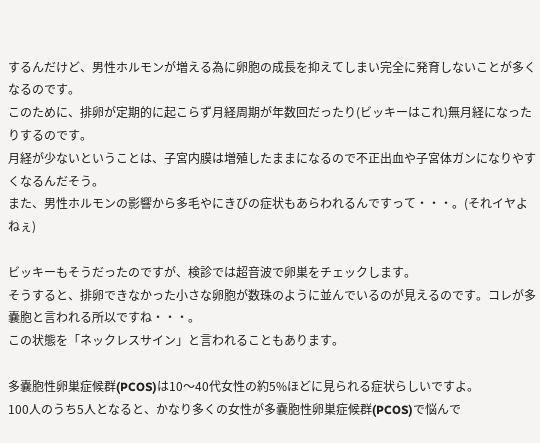するんだけど、男性ホルモンが増える為に卵胞の成長を抑えてしまい完全に発育しないことが多くなるのです。
このために、排卵が定期的に起こらず月経周期が年数回だったり(ビッキーはこれ)無月経になったりするのです。
月経が少ないということは、子宮内膜は増殖したままになるので不正出血や子宮体ガンになりやすくなるんだそう。
また、男性ホルモンの影響から多毛やにきびの症状もあらわれるんですって・・・。(それイヤよねぇ)

ビッキーもそうだったのですが、検診では超音波で卵巣をチェックします。
そうすると、排卵できなかった小さな卵胞が数珠のように並んでいるのが見えるのです。コレが多嚢胞と言われる所以ですね・・・。
この状態を「ネックレスサイン」と言われることもあります。

多嚢胞性卵巣症候群(PCOS)は10〜40代女性の約5%ほどに見られる症状らしいですよ。
100人のうち5人となると、かなり多くの女性が多嚢胞性卵巣症候群(PCOS)で悩んで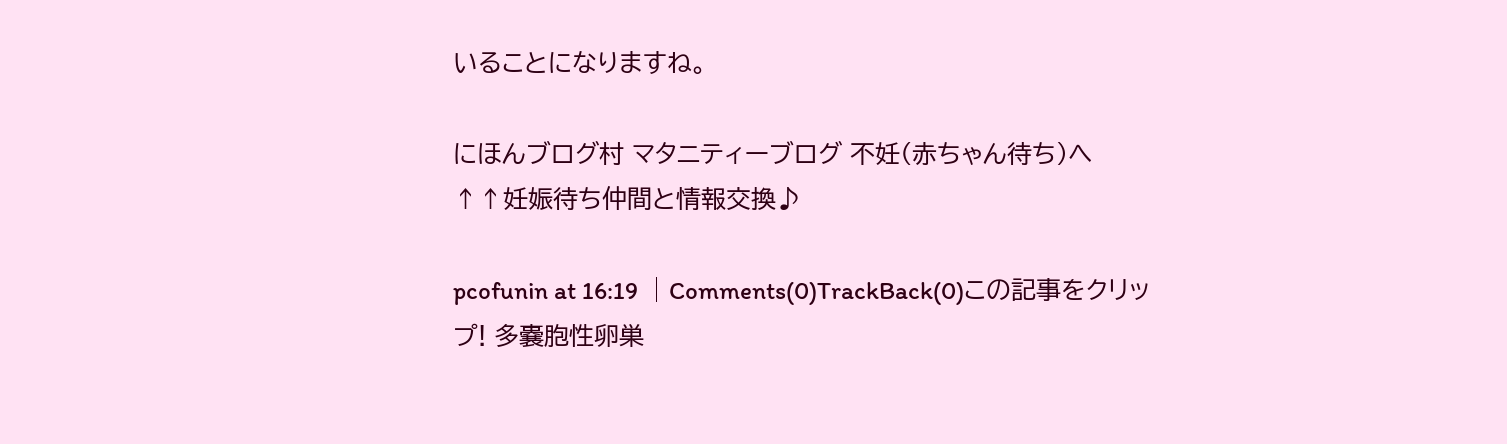いることになりますね。

にほんブログ村 マタニティーブログ 不妊(赤ちゃん待ち)へ
↑↑妊娠待ち仲間と情報交換♪

pcofunin at 16:19 │Comments(0)TrackBack(0)この記事をクリップ! 多嚢胞性卵巣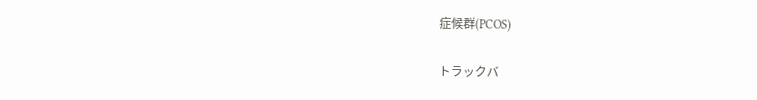症候群(PCOS)

トラックバ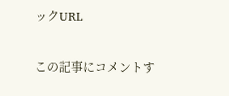ックURL

この記事にコメントす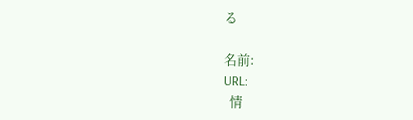る

名前:
URL:
  情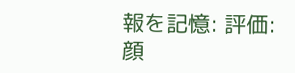報を記憶: 評価: 顔